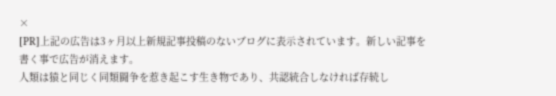×
[PR]上記の広告は3ヶ月以上新規記事投稿のないブログに表示されています。新しい記事を書く事で広告が消えます。
人類は猿と同じく同類闘争を惹き起こす生き物であり、共認統合しなければ存続し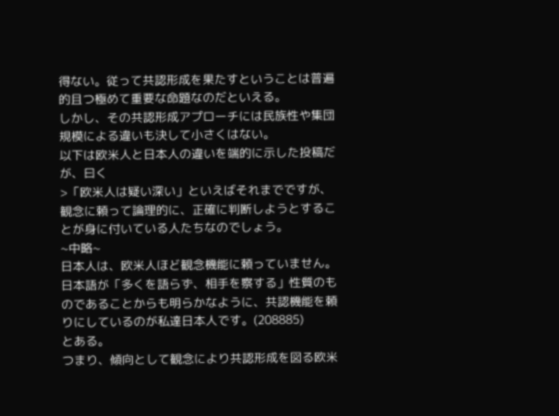得ない。従って共認形成を果たすということは普遍的且つ極めて重要な命題なのだといえる。
しかし、その共認形成アプローチには民族性や集団規模による違いも決して小さくはない。
以下は欧米人と日本人の違いを端的に示した投稿だが、曰く
>「欧米人は疑い深い」といえばそれまでですが、観念に頼って論理的に、正確に判断しようとすることが身に付いている人たちなのでしょう。
~中略~
日本人は、欧米人ほど観念機能に頼っていません。
日本語が「多くを語らず、相手を察する」性質のものであることからも明らかなように、共認機能を頼りにしているのが私達日本人です。(208885)
とある。
つまり、傾向として観念により共認形成を図る欧米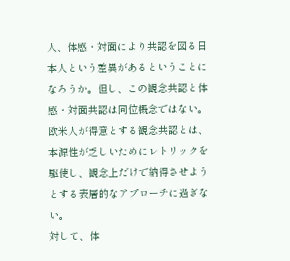人、体感・対面により共認を図る日本人という差異があるということになろうか。但し、この観念共認と体感・対面共認は同位概念ではない。
欧米人が得意とする観念共認とは、本源性が乏しいためにレトリックを駆使し、観念上だけで納得させようとする表層的なアプローチに過ぎない。
対して、体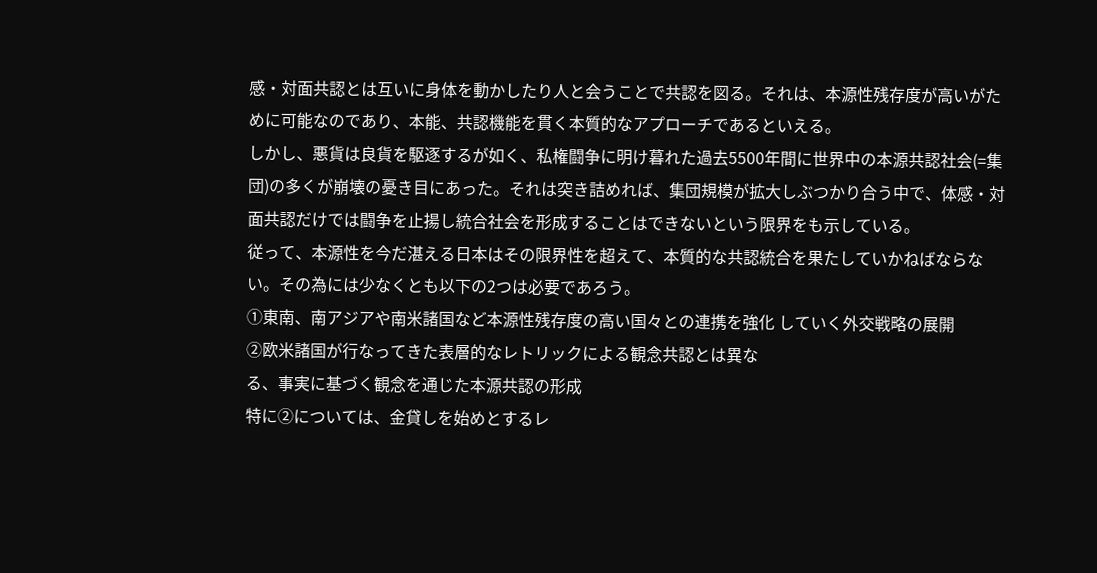感・対面共認とは互いに身体を動かしたり人と会うことで共認を図る。それは、本源性残存度が高いがために可能なのであり、本能、共認機能を貫く本質的なアプローチであるといえる。
しかし、悪貨は良貨を駆逐するが如く、私権闘争に明け暮れた過去5500年間に世界中の本源共認社会(=集団)の多くが崩壊の憂き目にあった。それは突き詰めれば、集団規模が拡大しぶつかり合う中で、体感・対面共認だけでは闘争を止揚し統合社会を形成することはできないという限界をも示している。
従って、本源性を今だ湛える日本はその限界性を超えて、本質的な共認統合を果たしていかねばならない。その為には少なくとも以下の2つは必要であろう。
①東南、南アジアや南米諸国など本源性残存度の高い国々との連携を強化 していく外交戦略の展開
②欧米諸国が行なってきた表層的なレトリックによる観念共認とは異な
る、事実に基づく観念を通じた本源共認の形成
特に②については、金貸しを始めとするレ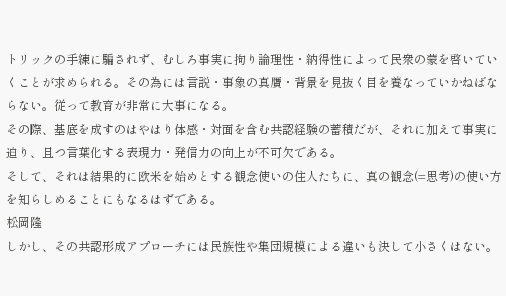トリックの手練に騙されず、むしろ事実に拘り論理性・納得性によって民衆の蒙を啓いていくことが求められる。その為には言説・事象の真贋・背景を見抜く目を養なっていかねばならない。従って教育が非常に大事になる。
その際、基底を成すのはやはり体感・対面を含む共認経験の蓄積だが、それに加えて事実に迫り、且つ言葉化する表現力・発信力の向上が不可欠である。
そして、それは結果的に欧米を始めとする観念使いの住人たちに、真の観念(=思考)の使い方を知らしめることにもなるはずである。
松岡隆
しかし、その共認形成アプローチには民族性や集団規模による違いも決して小さくはない。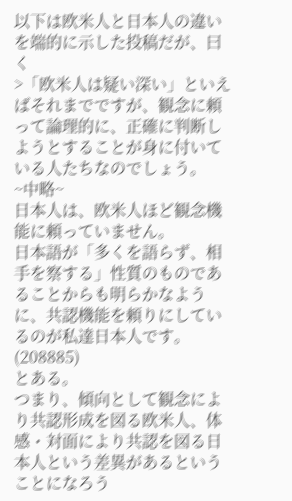以下は欧米人と日本人の違いを端的に示した投稿だが、曰く
>「欧米人は疑い深い」といえばそれまでですが、観念に頼って論理的に、正確に判断しようとすることが身に付いている人たちなのでしょう。
~中略~
日本人は、欧米人ほど観念機能に頼っていません。
日本語が「多くを語らず、相手を察する」性質のものであることからも明らかなように、共認機能を頼りにしているのが私達日本人です。(208885)
とある。
つまり、傾向として観念により共認形成を図る欧米人、体感・対面により共認を図る日本人という差異があるということになろう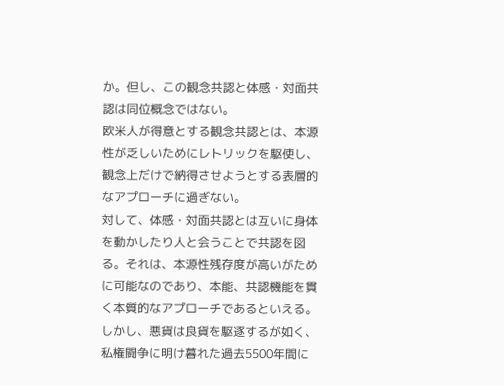か。但し、この観念共認と体感・対面共認は同位概念ではない。
欧米人が得意とする観念共認とは、本源性が乏しいためにレトリックを駆使し、観念上だけで納得させようとする表層的なアプローチに過ぎない。
対して、体感・対面共認とは互いに身体を動かしたり人と会うことで共認を図る。それは、本源性残存度が高いがために可能なのであり、本能、共認機能を貫く本質的なアプローチであるといえる。
しかし、悪貨は良貨を駆逐するが如く、私権闘争に明け暮れた過去5500年間に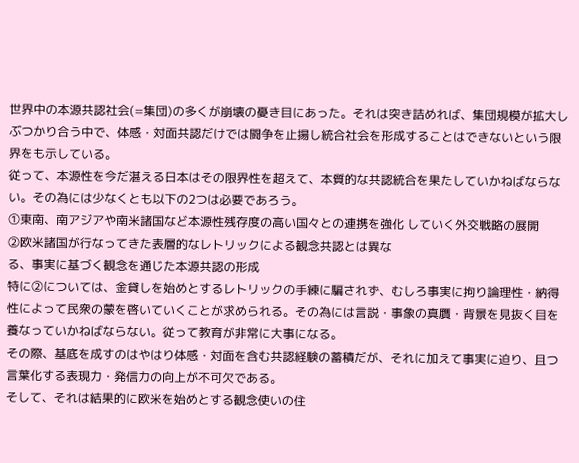世界中の本源共認社会(=集団)の多くが崩壊の憂き目にあった。それは突き詰めれば、集団規模が拡大しぶつかり合う中で、体感・対面共認だけでは闘争を止揚し統合社会を形成することはできないという限界をも示している。
従って、本源性を今だ湛える日本はその限界性を超えて、本質的な共認統合を果たしていかねばならない。その為には少なくとも以下の2つは必要であろう。
①東南、南アジアや南米諸国など本源性残存度の高い国々との連携を強化 していく外交戦略の展開
②欧米諸国が行なってきた表層的なレトリックによる観念共認とは異な
る、事実に基づく観念を通じた本源共認の形成
特に②については、金貸しを始めとするレトリックの手練に騙されず、むしろ事実に拘り論理性・納得性によって民衆の蒙を啓いていくことが求められる。その為には言説・事象の真贋・背景を見抜く目を養なっていかねばならない。従って教育が非常に大事になる。
その際、基底を成すのはやはり体感・対面を含む共認経験の蓄積だが、それに加えて事実に迫り、且つ言葉化する表現力・発信力の向上が不可欠である。
そして、それは結果的に欧米を始めとする観念使いの住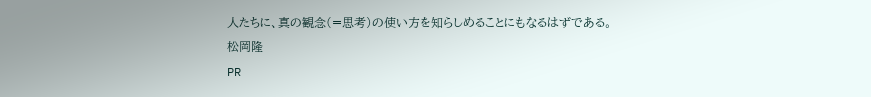人たちに、真の観念(=思考)の使い方を知らしめることにもなるはずである。
松岡隆
PR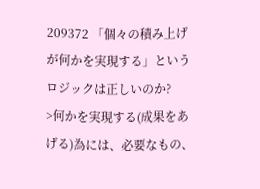209372 「個々の積み上げが何かを実現する」というロジックは正しいのか?
>何かを実現する(成果をあげる)為には、必要なもの、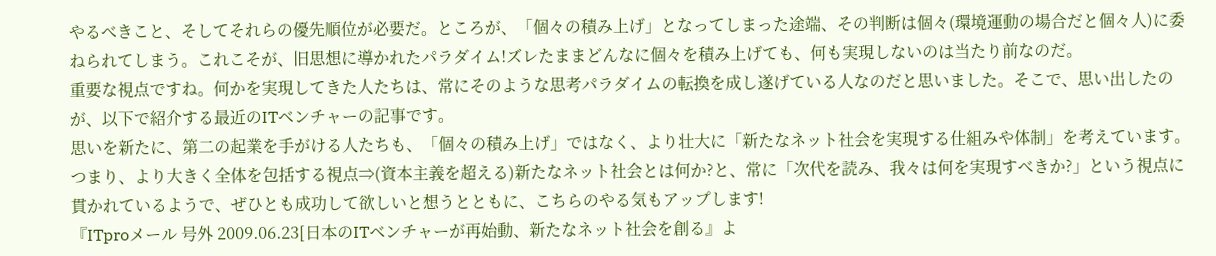やるべきこと、そしてそれらの優先順位が必要だ。ところが、「個々の積み上げ」となってしまった途端、その判断は個々(環境運動の場合だと個々人)に委ねられてしまう。これこそが、旧思想に導かれたパラダイム!ズレたままどんなに個々を積み上げても、何も実現しないのは当たり前なのだ。
重要な視点ですね。何かを実現してきた人たちは、常にそのような思考パラダイムの転換を成し遂げている人なのだと思いました。そこで、思い出したのが、以下で紹介する最近のITベンチャーの記事です。
思いを新たに、第二の起業を手がける人たちも、「個々の積み上げ」ではなく、より壮大に「新たなネット社会を実現する仕組みや体制」を考えています。つまり、より大きく全体を包括する視点⇒(資本主義を超える)新たなネット社会とは何か?と、常に「次代を読み、我々は何を実現すべきか?」という視点に貫かれているようで、ぜひとも成功して欲しいと想うとともに、こちらのやる気もアップします!
『ITproメール 号外 2009.06.23[日本のITベンチャーが再始動、新たなネット社会を創る』よ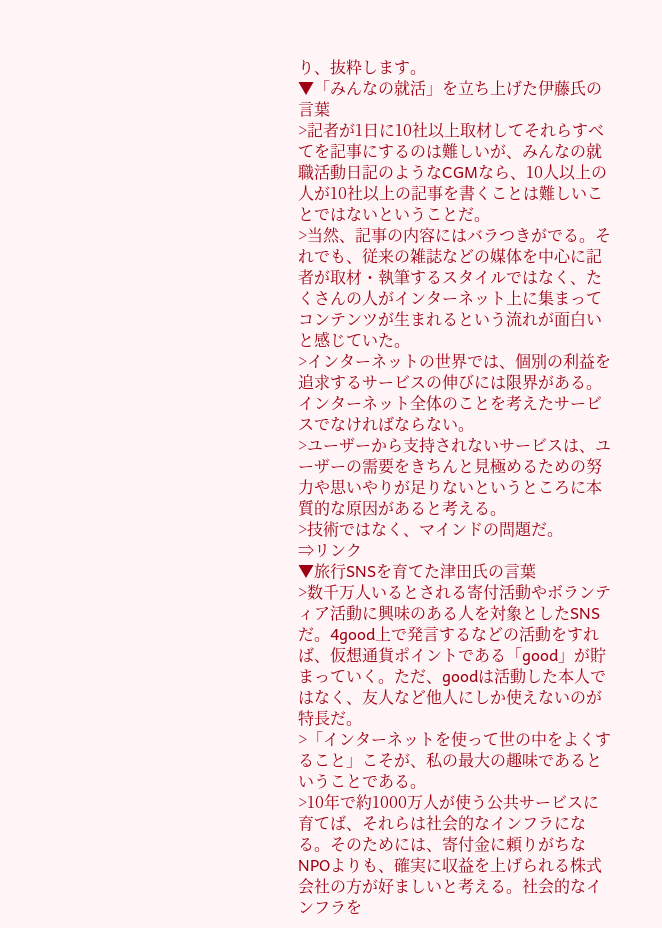り、抜粋します。
▼「みんなの就活」を立ち上げた伊藤氏の言葉
>記者が1日に10社以上取材してそれらすべてを記事にするのは難しいが、みんなの就職活動日記のようなCGMなら、10人以上の人が10社以上の記事を書くことは難しいことではないということだ。
>当然、記事の内容にはバラつきがでる。それでも、従来の雑誌などの媒体を中心に記者が取材・執筆するスタイルではなく、たくさんの人がインターネット上に集まってコンテンツが生まれるという流れが面白いと感じていた。
>インターネットの世界では、個別の利益を追求するサービスの伸びには限界がある。インターネット全体のことを考えたサービスでなければならない。
>ユーザーから支持されないサービスは、ユーザーの需要をきちんと見極めるための努力や思いやりが足りないというところに本質的な原因があると考える。
>技術ではなく、マインドの問題だ。
⇒リンク
▼旅行SNSを育てた津田氏の言葉
>数千万人いるとされる寄付活動やボランティア活動に興味のある人を対象としたSNSだ。4good上で発言するなどの活動をすれば、仮想通貨ポイントである「good」が貯まっていく。ただ、goodは活動した本人ではなく、友人など他人にしか使えないのが特長だ。
>「インターネットを使って世の中をよくすること」こそが、私の最大の趣味であるということである。
>10年で約1000万人が使う公共サービスに育てば、それらは社会的なインフラになる。そのためには、寄付金に頼りがちなNPOよりも、確実に収益を上げられる株式会社の方が好ましいと考える。社会的なインフラを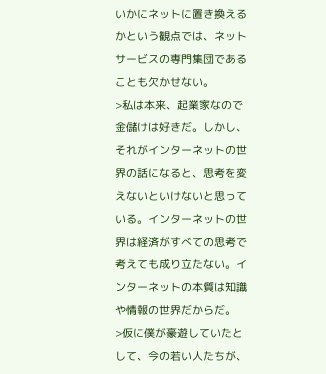いかにネットに置き換えるかという観点では、ネットサービスの専門集団であることも欠かせない。
>私は本来、起業家なので金儲けは好きだ。しかし、それがインターネットの世界の話になると、思考を変えないといけないと思っている。インターネットの世界は経済がすべての思考で考えても成り立たない。インターネットの本質は知識や情報の世界だからだ。
>仮に僕が豪遊していたとして、今の若い人たちが、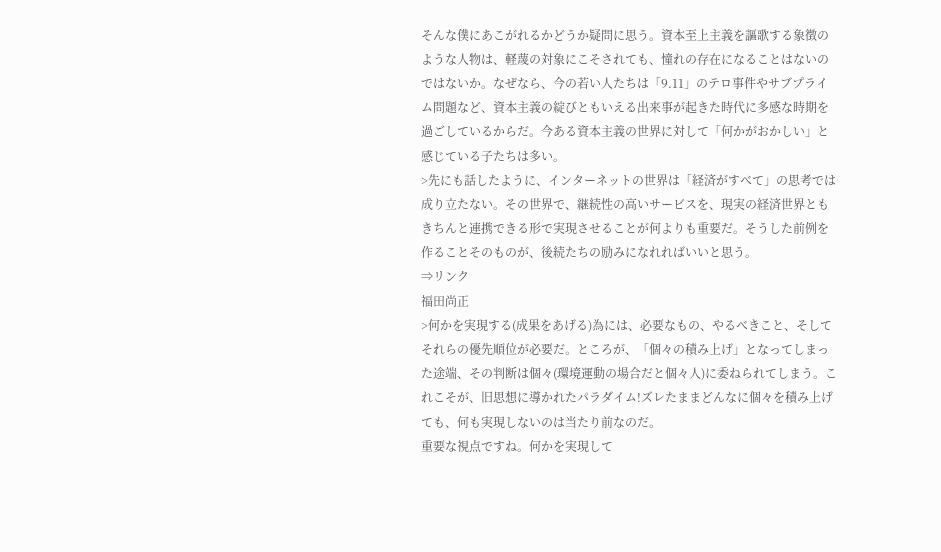そんな僕にあこがれるかどうか疑問に思う。資本至上主義を謳歌する象徴のような人物は、軽蔑の対象にこそされても、憧れの存在になることはないのではないか。なぜなら、今の若い人たちは「9.11」のテロ事件やサブプライム問題など、資本主義の綻びともいえる出来事が起きた時代に多感な時期を過ごしているからだ。今ある資本主義の世界に対して「何かがおかしい」と感じている子たちは多い。
>先にも話したように、インターネットの世界は「経済がすべて」の思考では成り立たない。その世界で、継続性の高いサービスを、現実の経済世界ともきちんと連携できる形で実現させることが何よりも重要だ。そうした前例を作ることそのものが、後続たちの励みになれればいいと思う。
⇒リンク
福田尚正
>何かを実現する(成果をあげる)為には、必要なもの、やるべきこと、そしてそれらの優先順位が必要だ。ところが、「個々の積み上げ」となってしまった途端、その判断は個々(環境運動の場合だと個々人)に委ねられてしまう。これこそが、旧思想に導かれたパラダイム!ズレたままどんなに個々を積み上げても、何も実現しないのは当たり前なのだ。
重要な視点ですね。何かを実現して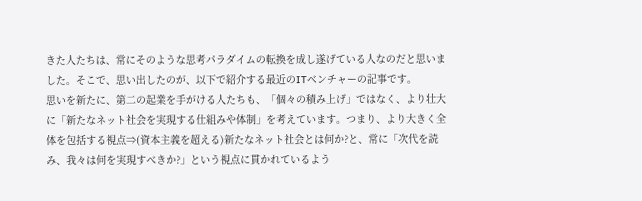きた人たちは、常にそのような思考パラダイムの転換を成し遂げている人なのだと思いました。そこで、思い出したのが、以下で紹介する最近のITベンチャーの記事です。
思いを新たに、第二の起業を手がける人たちも、「個々の積み上げ」ではなく、より壮大に「新たなネット社会を実現する仕組みや体制」を考えています。つまり、より大きく全体を包括する視点⇒(資本主義を超える)新たなネット社会とは何か?と、常に「次代を読み、我々は何を実現すべきか?」という視点に貫かれているよう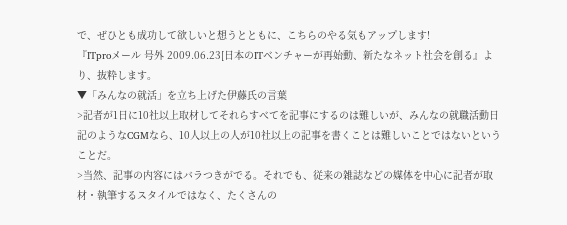で、ぜひとも成功して欲しいと想うとともに、こちらのやる気もアップします!
『ITproメール 号外 2009.06.23[日本のITベンチャーが再始動、新たなネット社会を創る』より、抜粋します。
▼「みんなの就活」を立ち上げた伊藤氏の言葉
>記者が1日に10社以上取材してそれらすべてを記事にするのは難しいが、みんなの就職活動日記のようなCGMなら、10人以上の人が10社以上の記事を書くことは難しいことではないということだ。
>当然、記事の内容にはバラつきがでる。それでも、従来の雑誌などの媒体を中心に記者が取材・執筆するスタイルではなく、たくさんの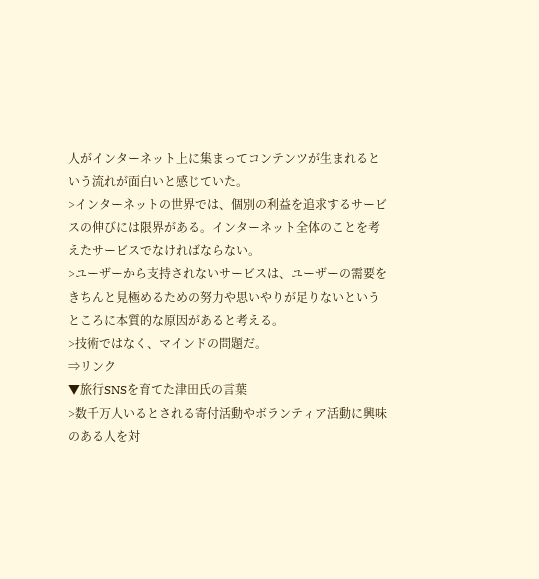人がインターネット上に集まってコンテンツが生まれるという流れが面白いと感じていた。
>インターネットの世界では、個別の利益を追求するサービスの伸びには限界がある。インターネット全体のことを考えたサービスでなければならない。
>ユーザーから支持されないサービスは、ユーザーの需要をきちんと見極めるための努力や思いやりが足りないというところに本質的な原因があると考える。
>技術ではなく、マインドの問題だ。
⇒リンク
▼旅行SNSを育てた津田氏の言葉
>数千万人いるとされる寄付活動やボランティア活動に興味のある人を対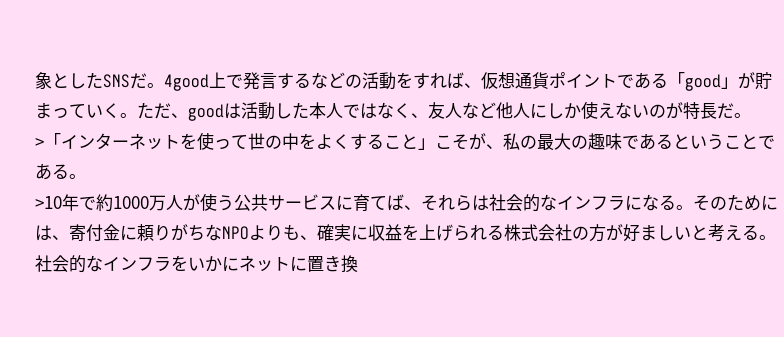象としたSNSだ。4good上で発言するなどの活動をすれば、仮想通貨ポイントである「good」が貯まっていく。ただ、goodは活動した本人ではなく、友人など他人にしか使えないのが特長だ。
>「インターネットを使って世の中をよくすること」こそが、私の最大の趣味であるということである。
>10年で約1000万人が使う公共サービスに育てば、それらは社会的なインフラになる。そのためには、寄付金に頼りがちなNPOよりも、確実に収益を上げられる株式会社の方が好ましいと考える。社会的なインフラをいかにネットに置き換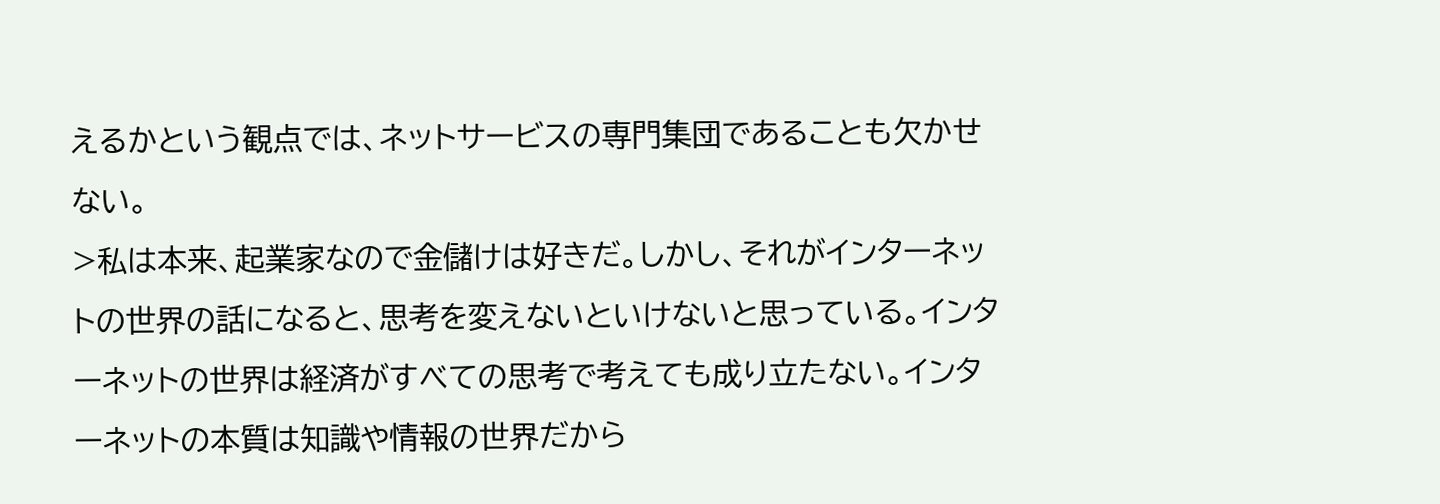えるかという観点では、ネットサービスの専門集団であることも欠かせない。
>私は本来、起業家なので金儲けは好きだ。しかし、それがインターネットの世界の話になると、思考を変えないといけないと思っている。インターネットの世界は経済がすべての思考で考えても成り立たない。インターネットの本質は知識や情報の世界だから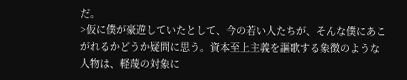だ。
>仮に僕が豪遊していたとして、今の若い人たちが、そんな僕にあこがれるかどうか疑問に思う。資本至上主義を謳歌する象徴のような人物は、軽蔑の対象に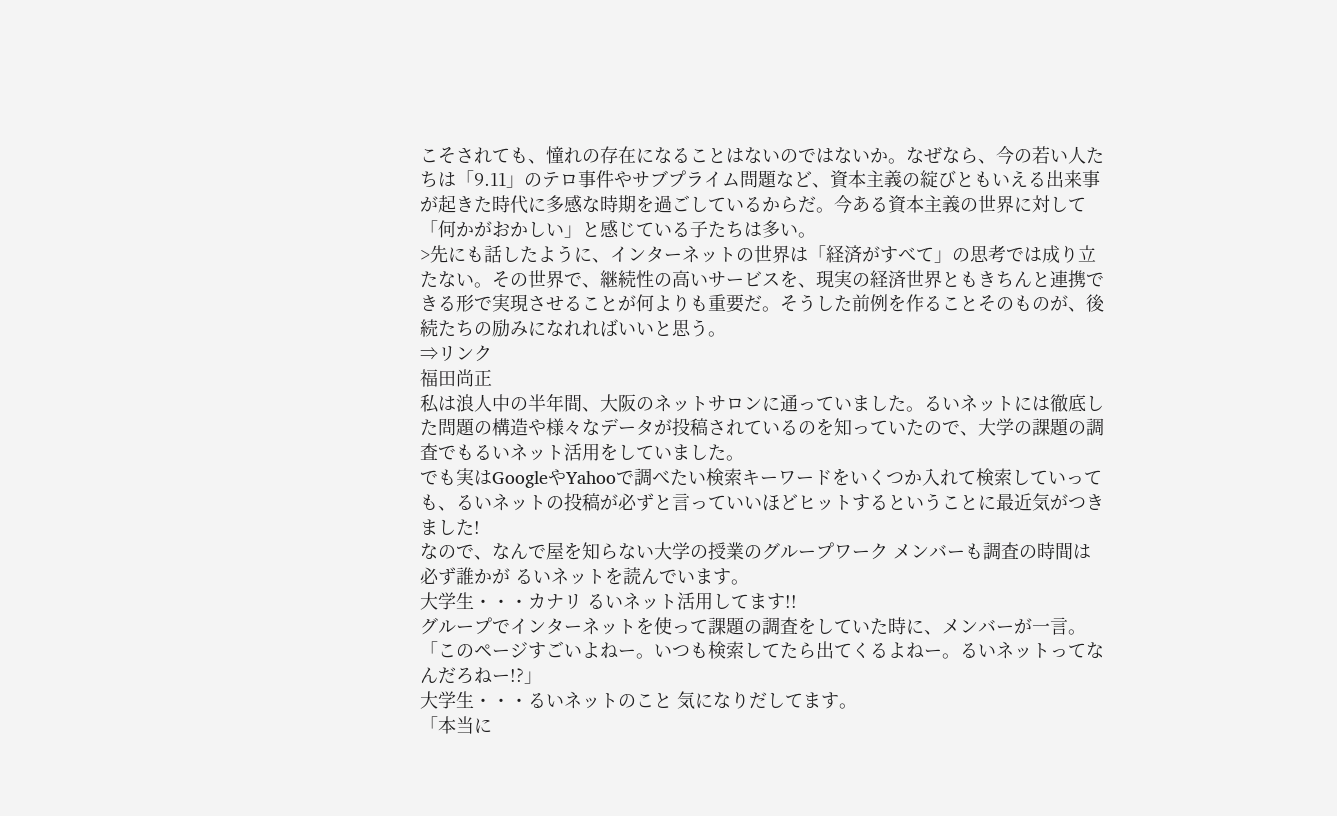こそされても、憧れの存在になることはないのではないか。なぜなら、今の若い人たちは「9.11」のテロ事件やサブプライム問題など、資本主義の綻びともいえる出来事が起きた時代に多感な時期を過ごしているからだ。今ある資本主義の世界に対して「何かがおかしい」と感じている子たちは多い。
>先にも話したように、インターネットの世界は「経済がすべて」の思考では成り立たない。その世界で、継続性の高いサービスを、現実の経済世界ともきちんと連携できる形で実現させることが何よりも重要だ。そうした前例を作ることそのものが、後続たちの励みになれればいいと思う。
⇒リンク
福田尚正
私は浪人中の半年間、大阪のネットサロンに通っていました。るいネットには徹底した問題の構造や様々なデータが投稿されているのを知っていたので、大学の課題の調査でもるいネット活用をしていました。
でも実はGoogleやYahooで調べたい検索キーワードをいくつか入れて検索していっても、るいネットの投稿が必ずと言っていいほどヒットするということに最近気がつきました!
なので、なんで屋を知らない大学の授業のグループワーク メンバーも調査の時間は必ず誰かが るいネットを読んでいます。
大学生・・・カナリ るいネット活用してます!!
グループでインターネットを使って課題の調査をしていた時に、メンバーが一言。
「このページすごいよねー。いつも検索してたら出てくるよねー。るいネットってなんだろねー!?」
大学生・・・るいネットのこと 気になりだしてます。
「本当に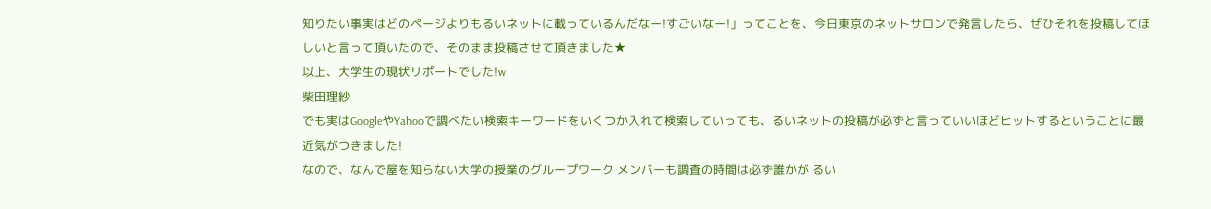知りたい事実はどのページよりもるいネットに載っているんだなー!すごいなー!」ってことを、今日東京のネットサロンで発言したら、ぜひそれを投稿してほしいと言って頂いたので、そのまま投稿させて頂きました★
以上、大学生の現状リポートでした!w
柴田理紗
でも実はGoogleやYahooで調べたい検索キーワードをいくつか入れて検索していっても、るいネットの投稿が必ずと言っていいほどヒットするということに最近気がつきました!
なので、なんで屋を知らない大学の授業のグループワーク メンバーも調査の時間は必ず誰かが るい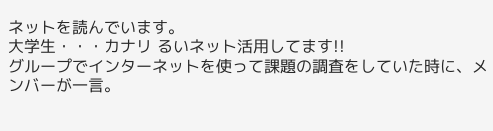ネットを読んでいます。
大学生・・・カナリ るいネット活用してます!!
グループでインターネットを使って課題の調査をしていた時に、メンバーが一言。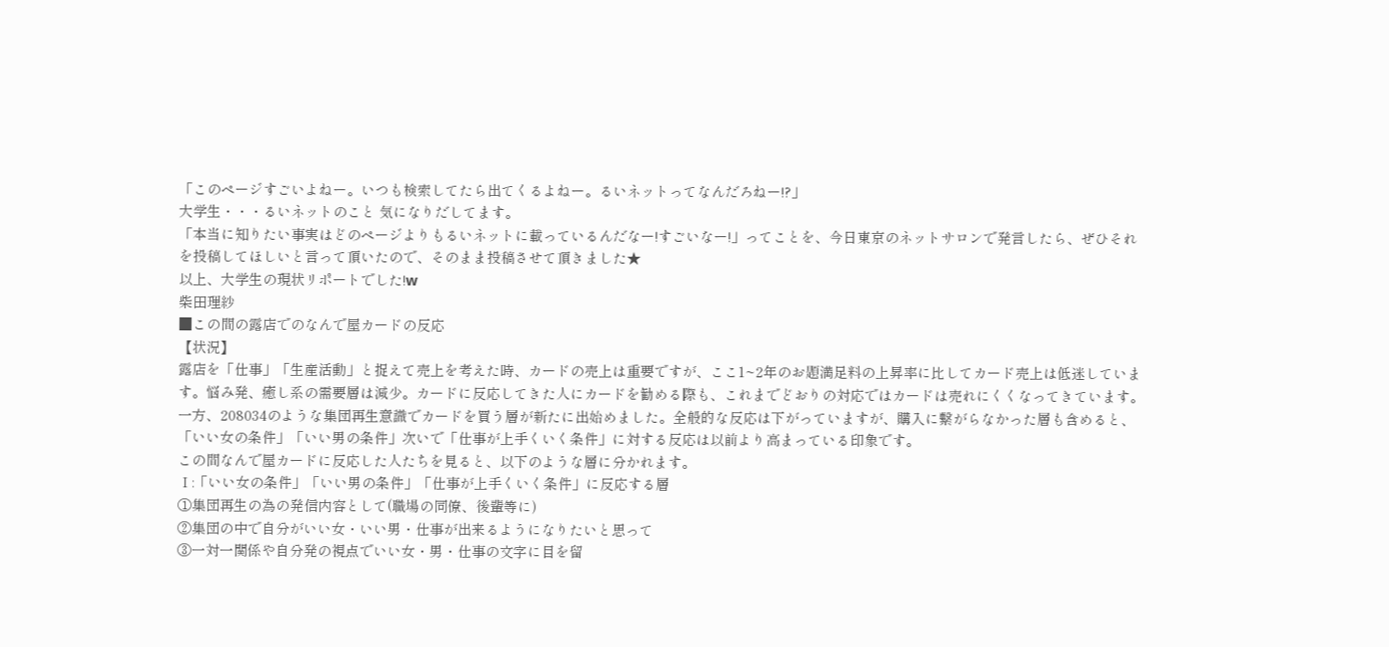「このページすごいよねー。いつも検索してたら出てくるよねー。るいネットってなんだろねー!?」
大学生・・・るいネットのこと 気になりだしてます。
「本当に知りたい事実はどのページよりもるいネットに載っているんだなー!すごいなー!」ってことを、今日東京のネットサロンで発言したら、ぜひそれを投稿してほしいと言って頂いたので、そのまま投稿させて頂きました★
以上、大学生の現状リポートでした!w
柴田理紗
■この間の露店でのなんで屋カードの反応
【状況】
露店を「仕事」「生産活動」と捉えて売上を考えた時、カードの売上は重要ですが、ここ1~2年のお題満足料の上昇率に比してカード売上は低迷しています。悩み発、癒し系の需要層は減少。カードに反応してきた人にカードを勧める際も、これまでどおりの対応ではカードは売れにくくなってきています。
一方、208034のような集団再生意識でカードを買う層が新たに出始めました。全般的な反応は下がっていますが、購入に繋がらなかった層も含めると、「いい女の条件」「いい男の条件」次いで「仕事が上手くいく条件」に対する反応は以前より高まっている印象です。
この間なんで屋カードに反応した人たちを見ると、以下のような層に分かれます。
Ⅰ:「いい女の条件」「いい男の条件」「仕事が上手くいく条件」に反応する層
①集団再生の為の発信内容として(職場の同僚、後輩等に)
②集団の中で自分がいい女・いい男・仕事が出来るようになりたいと思って
③一対一関係や自分発の視点でいい女・男・仕事の文字に目を留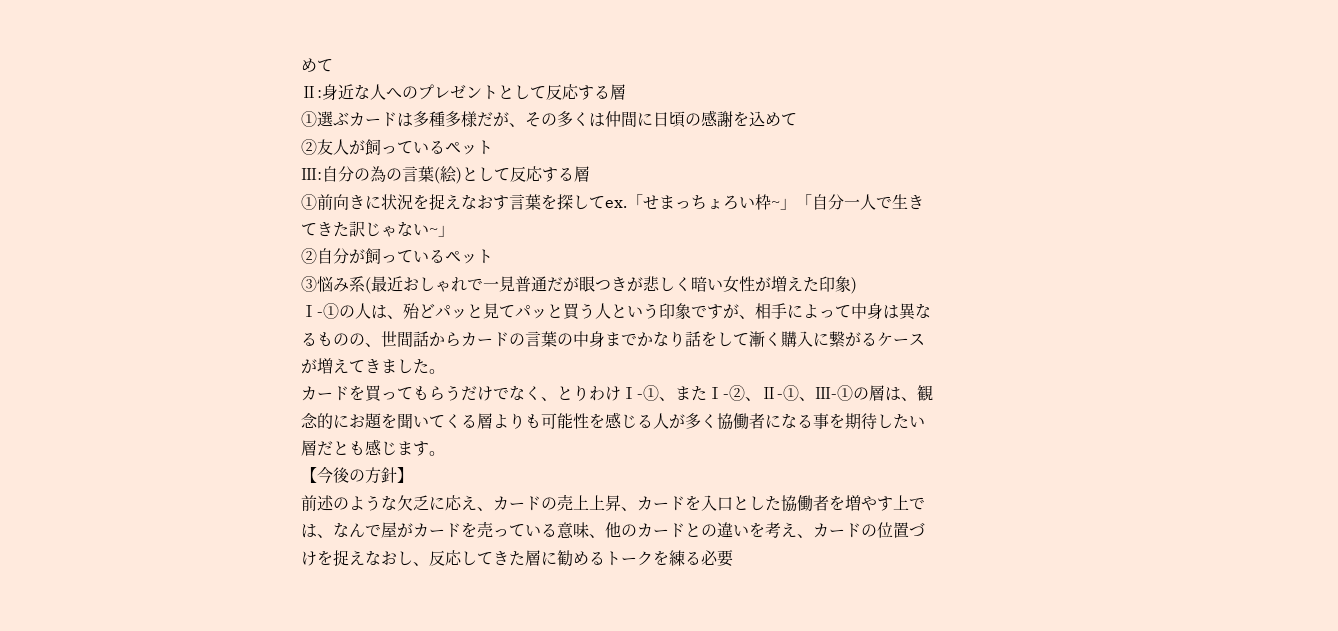めて
Ⅱ:身近な人へのプレゼントとして反応する層
①選ぶカードは多種多様だが、その多くは仲間に日頃の感謝を込めて
②友人が飼っているペット
Ⅲ:自分の為の言葉(絵)として反応する層
①前向きに状況を捉えなおす言葉を探してex.「せまっちょろい枠~」「自分一人で生きてきた訳じゃない~」
②自分が飼っているペット
③悩み系(最近おしゃれで一見普通だが眼つきが悲しく暗い女性が増えた印象)
Ⅰ-①の人は、殆どパッと見てパッと買う人という印象ですが、相手によって中身は異なるものの、世間話からカードの言葉の中身までかなり話をして漸く購入に繋がるケースが増えてきました。
カードを買ってもらうだけでなく、とりわけⅠ-①、またⅠ-②、Ⅱ-①、Ⅲ-①の層は、観念的にお題を聞いてくる層よりも可能性を感じる人が多く協働者になる事を期待したい層だとも感じます。
【今後の方針】
前述のような欠乏に応え、カードの売上上昇、カードを入口とした協働者を増やす上では、なんで屋がカードを売っている意味、他のカードとの違いを考え、カードの位置づけを捉えなおし、反応してきた層に勧めるトークを練る必要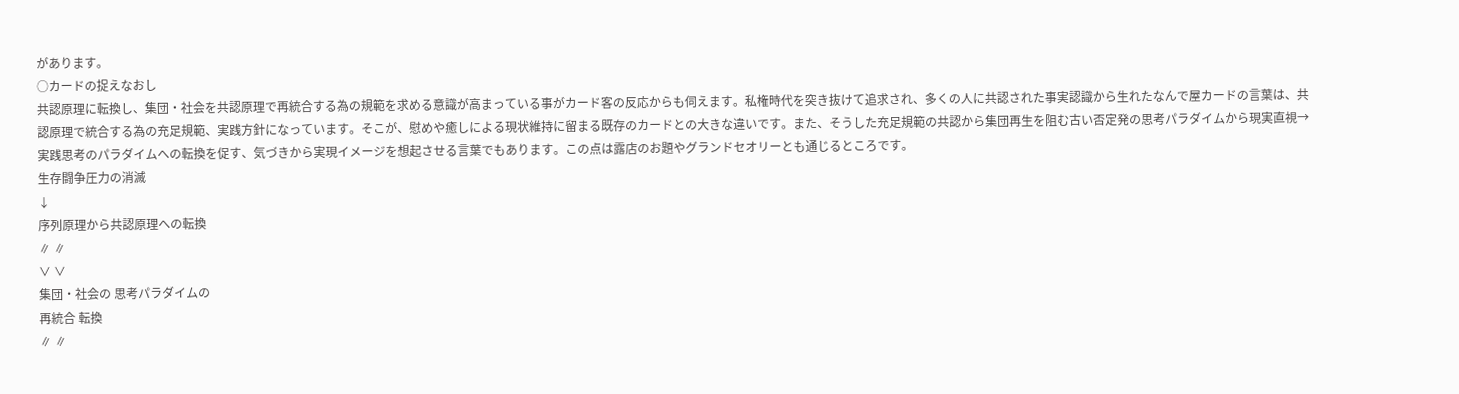があります。
○カードの捉えなおし
共認原理に転換し、集団・社会を共認原理で再統合する為の規範を求める意識が高まっている事がカード客の反応からも伺えます。私権時代を突き抜けて追求され、多くの人に共認された事実認識から生れたなんで屋カードの言葉は、共認原理で統合する為の充足規範、実践方針になっています。そこが、慰めや癒しによる現状維持に留まる既存のカードとの大きな違いです。また、そうした充足規範の共認から集団再生を阻む古い否定発の思考パラダイムから現実直視→実践思考のパラダイムへの転換を促す、気づきから実現イメージを想起させる言葉でもあります。この点は露店のお題やグランドセオリーとも通じるところです。
生存闘争圧力の消滅
↓
序列原理から共認原理への転換
∥ ∥
∨ ∨
集団・社会の 思考パラダイムの
再統合 転換
∥ ∥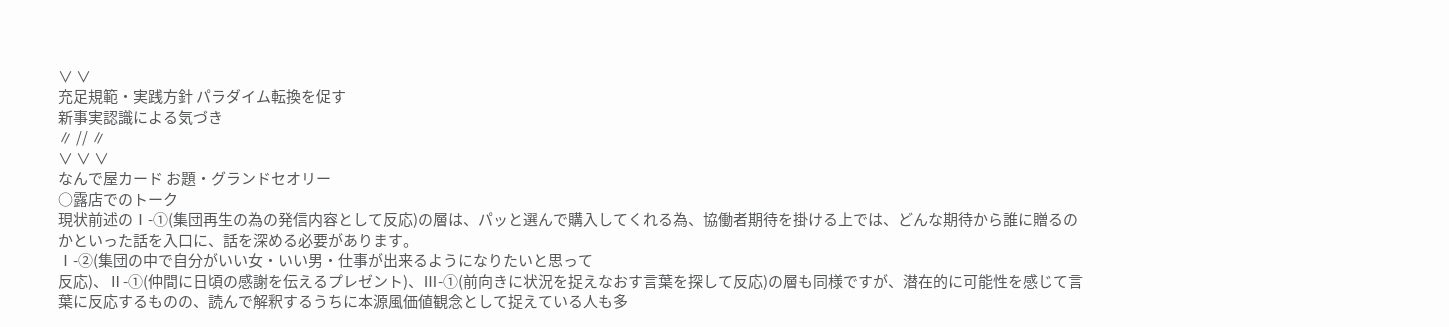∨ ∨
充足規範・実践方針 パラダイム転換を促す
新事実認識による気づき
∥ // ∥
∨ ∨ ∨
なんで屋カード お題・グランドセオリー
○露店でのトーク
現状前述のⅠ-①(集団再生の為の発信内容として反応)の層は、パッと選んで購入してくれる為、協働者期待を掛ける上では、どんな期待から誰に贈るのかといった話を入口に、話を深める必要があります。
Ⅰ-②(集団の中で自分がいい女・いい男・仕事が出来るようになりたいと思って
反応)、Ⅱ-①(仲間に日頃の感謝を伝えるプレゼント)、Ⅲ-①(前向きに状況を捉えなおす言葉を探して反応)の層も同様ですが、潜在的に可能性を感じて言葉に反応するものの、読んで解釈するうちに本源風価値観念として捉えている人も多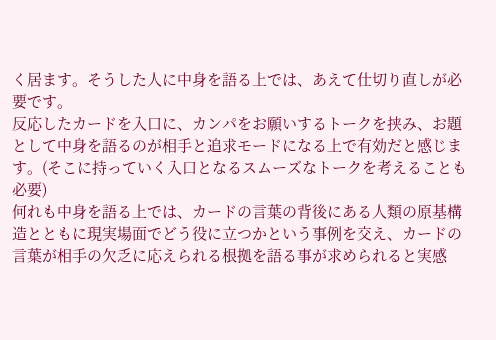く居ます。そうした人に中身を語る上では、あえて仕切り直しが必要です。
反応したカードを入口に、カンパをお願いするトークを挟み、お題として中身を語るのが相手と追求モードになる上で有効だと感じます。(そこに持っていく入口となるスムーズなトークを考えることも必要)
何れも中身を語る上では、カードの言葉の背後にある人類の原基構造とともに現実場面でどう役に立つかという事例を交え、カードの言葉が相手の欠乏に応えられる根拠を語る事が求められると実感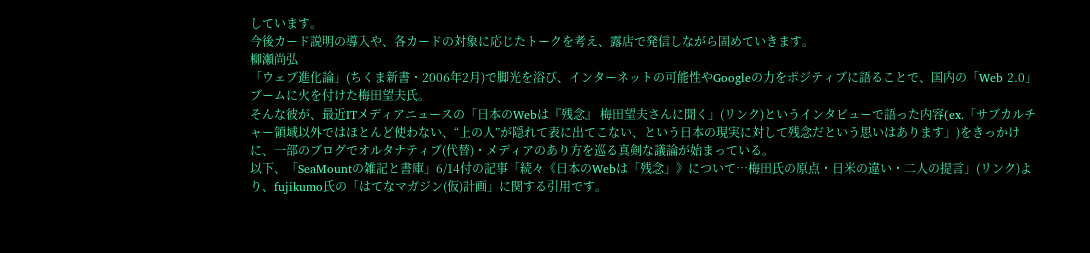しています。
今後カード説明の導入や、各カードの対象に応じたトークを考え、露店で発信しながら固めていきます。
柳瀬尚弘
「ウェブ進化論」(ちくま新書・2006年2月)で脚光を浴び、インターネットの可能性やGoogleの力をポジティブに語ることで、国内の「Web 2.0」ブームに火を付けた梅田望夫氏。
そんな彼が、最近ITメディアニュースの「日本のWebは『残念』 梅田望夫さんに聞く」(リンク)というインタビューで語った内容(ex.「サブカルチャー領域以外ではほとんど使わない、“上の人”が隠れて表に出てこない、という日本の現実に対して残念だという思いはあります」)をきっかけに、一部のブログでオルタナティブ(代替)・メディアのあり方を巡る真剣な議論が始まっている。
以下、「SeaMountの雑記と書庫」6/14付の記事「続々《日本のWebは「残念」》について…梅田氏の原点・日米の違い・二人の提言」(リンク)より、fujikumo氏の「はてなマガジン(仮)計画」に関する引用です。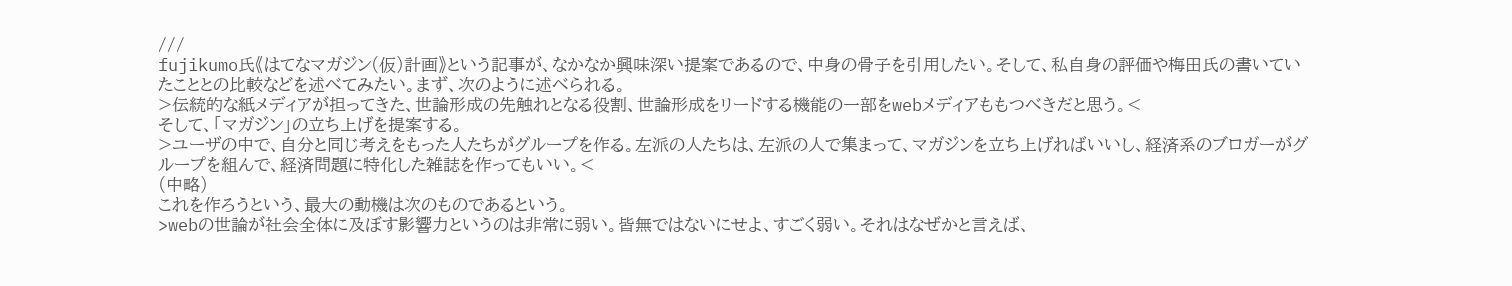///
fujikumo氏《はてなマガジン(仮)計画》という記事が、なかなか興味深い提案であるので、中身の骨子を引用したい。そして、私自身の評価や梅田氏の書いていたこととの比較などを述べてみたい。まず、次のように述べられる。
>伝統的な紙メディアが担ってきた、世論形成の先触れとなる役割、世論形成をリードする機能の一部をwebメディアももつべきだと思う。<
そして、「マガジン」の立ち上げを提案する。
>ユーザの中で、自分と同じ考えをもった人たちがグループを作る。左派の人たちは、左派の人で集まって、マガジンを立ち上げればいいし、経済系のブロガーがグループを組んで、経済問題に特化した雑誌を作ってもいい。<
(中略)
これを作ろうという、最大の動機は次のものであるという。
>webの世論が社会全体に及ぼす影響力というのは非常に弱い。皆無ではないにせよ、すごく弱い。それはなぜかと言えば、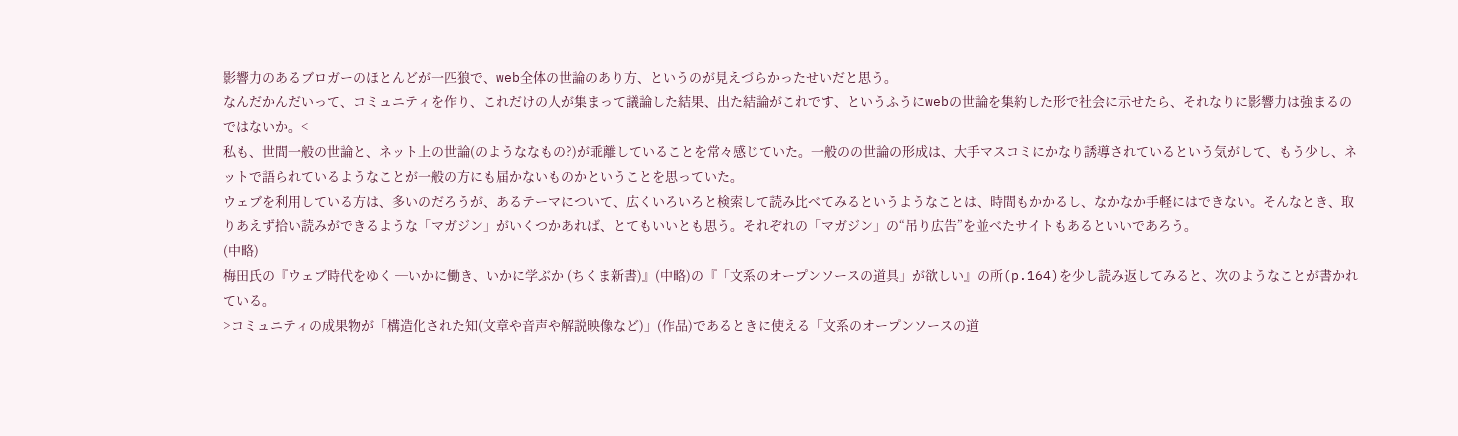影響力のあるブロガーのほとんどが一匹狼で、web全体の世論のあり方、というのが見えづらかったせいだと思う。
なんだかんだいって、コミュニティを作り、これだけの人が集まって議論した結果、出た結論がこれです、というふうにwebの世論を集約した形で社会に示せたら、それなりに影響力は強まるのではないか。<
私も、世間一般の世論と、ネット上の世論(のようななもの?)が乖離していることを常々感じていた。一般のの世論の形成は、大手マスコミにかなり誘導されているという気がして、もう少し、ネットで語られているようなことが一般の方にも届かないものかということを思っていた。
ウェブを利用している方は、多いのだろうが、あるテーマについて、広くいろいろと検索して読み比べてみるというようなことは、時間もかかるし、なかなか手軽にはできない。そんなとき、取りあえず拾い読みができるような「マガジン」がいくつかあれば、とてもいいとも思う。それぞれの「マガジン」の“吊り広告”を並べたサイトもあるといいであろう。
(中略)
梅田氏の『ウェブ時代をゆく ─いかに働き、いかに学ぶか (ちくま新書)』(中略)の『「文系のオープンソースの道具」が欲しい』の所(p.164)を少し読み返してみると、次のようなことが書かれている。
>コミュニティの成果物が「構造化された知(文章や音声や解説映像など)」(作品)であるときに使える「文系のオープンソースの道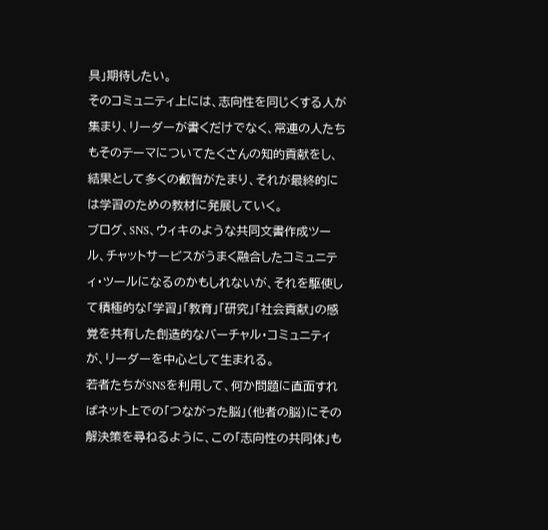具」期待したい。
そのコミュニティ上には、志向性を同じくする人が集まり、リーダーが書くだけでなく、常連の人たちもそのテーマについてたくさんの知的貢献をし、結果として多くの叡智がたまり、それが最終的には学習のための教材に発展していく。
ブログ、SNS、ウィキのような共同文書作成ツール、チャットサービスがうまく融合したコミュニティ・ツールになるのかもしれないが、それを駆使して積極的な「学習」「教育」「研究」「社会貢献」の感覚を共有した創造的なバーチャル・コミュニティが、リーダーを中心として生まれる。
若者たちがSNSを利用して、何か問題に直面すればネット上での「つながった脳」(他者の脳)にその解決策を尋ねるように、この「志向性の共同体」も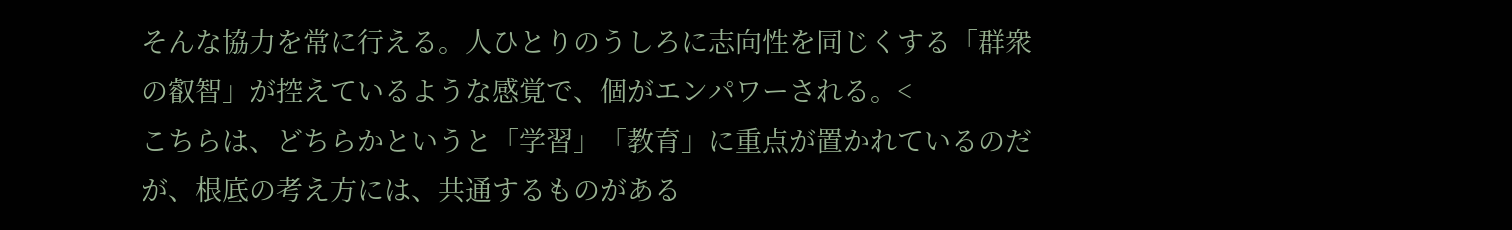そんな協力を常に行える。人ひとりのうしろに志向性を同じくする「群衆の叡智」が控えているような感覚で、個がエンパワーされる。<
こちらは、どちらかというと「学習」「教育」に重点が置かれているのだが、根底の考え方には、共通するものがある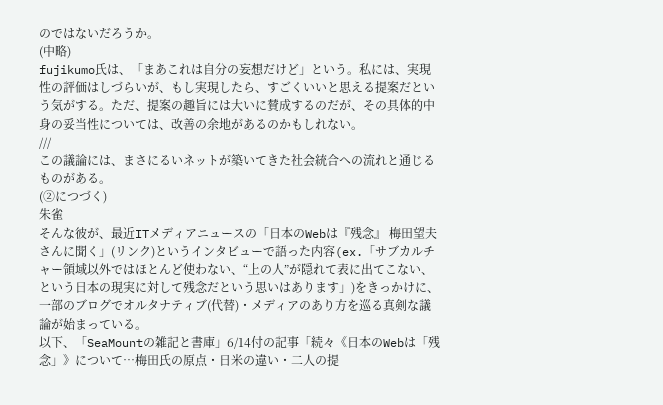のではないだろうか。
(中略)
fujikumo氏は、「まあこれは自分の妄想だけど」という。私には、実現性の評価はしづらいが、もし実現したら、すごくいいと思える提案だという気がする。ただ、提案の趣旨には大いに賛成するのだが、その具体的中身の妥当性については、改善の余地があるのかもしれない。
///
この議論には、まさにるいネットが築いてきた社会統合への流れと通じるものがある。
(②につづく)
朱雀
そんな彼が、最近ITメディアニュースの「日本のWebは『残念』 梅田望夫さんに聞く」(リンク)というインタビューで語った内容(ex.「サブカルチャー領域以外ではほとんど使わない、“上の人”が隠れて表に出てこない、という日本の現実に対して残念だという思いはあります」)をきっかけに、一部のブログでオルタナティブ(代替)・メディアのあり方を巡る真剣な議論が始まっている。
以下、「SeaMountの雑記と書庫」6/14付の記事「続々《日本のWebは「残念」》について…梅田氏の原点・日米の違い・二人の提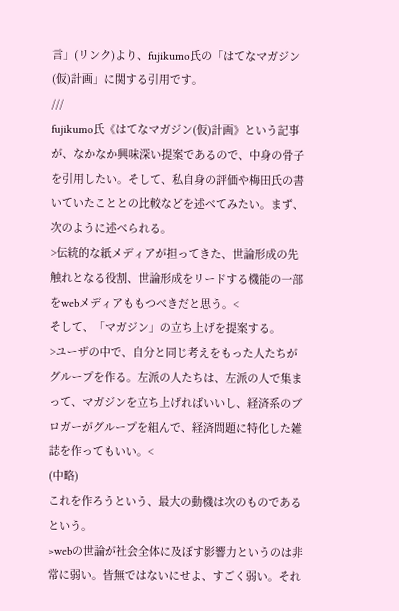言」(リンク)より、fujikumo氏の「はてなマガジン(仮)計画」に関する引用です。
///
fujikumo氏《はてなマガジン(仮)計画》という記事が、なかなか興味深い提案であるので、中身の骨子を引用したい。そして、私自身の評価や梅田氏の書いていたこととの比較などを述べてみたい。まず、次のように述べられる。
>伝統的な紙メディアが担ってきた、世論形成の先触れとなる役割、世論形成をリードする機能の一部をwebメディアももつべきだと思う。<
そして、「マガジン」の立ち上げを提案する。
>ユーザの中で、自分と同じ考えをもった人たちがグループを作る。左派の人たちは、左派の人で集まって、マガジンを立ち上げればいいし、経済系のブロガーがグループを組んで、経済問題に特化した雑誌を作ってもいい。<
(中略)
これを作ろうという、最大の動機は次のものであるという。
>webの世論が社会全体に及ぼす影響力というのは非常に弱い。皆無ではないにせよ、すごく弱い。それ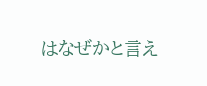はなぜかと言え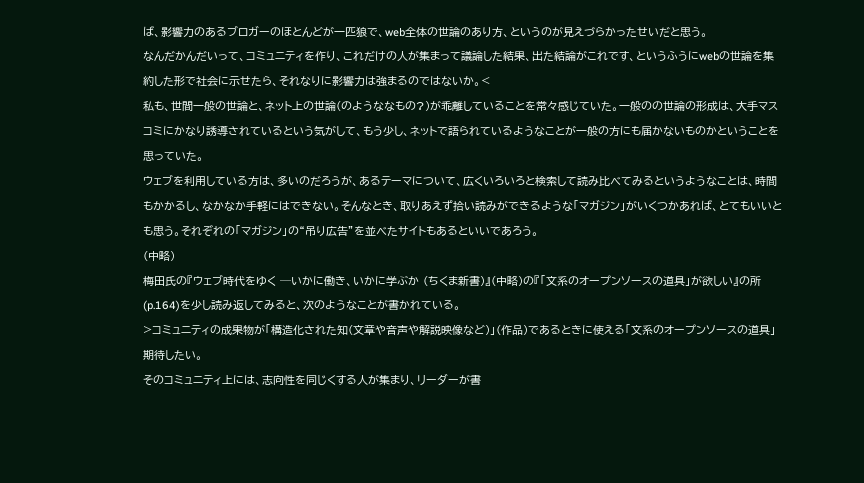ば、影響力のあるブロガーのほとんどが一匹狼で、web全体の世論のあり方、というのが見えづらかったせいだと思う。
なんだかんだいって、コミュニティを作り、これだけの人が集まって議論した結果、出た結論がこれです、というふうにwebの世論を集約した形で社会に示せたら、それなりに影響力は強まるのではないか。<
私も、世間一般の世論と、ネット上の世論(のようななもの?)が乖離していることを常々感じていた。一般のの世論の形成は、大手マスコミにかなり誘導されているという気がして、もう少し、ネットで語られているようなことが一般の方にも届かないものかということを思っていた。
ウェブを利用している方は、多いのだろうが、あるテーマについて、広くいろいろと検索して読み比べてみるというようなことは、時間もかかるし、なかなか手軽にはできない。そんなとき、取りあえず拾い読みができるような「マガジン」がいくつかあれば、とてもいいとも思う。それぞれの「マガジン」の“吊り広告”を並べたサイトもあるといいであろう。
(中略)
梅田氏の『ウェブ時代をゆく ─いかに働き、いかに学ぶか (ちくま新書)』(中略)の『「文系のオープンソースの道具」が欲しい』の所(p.164)を少し読み返してみると、次のようなことが書かれている。
>コミュニティの成果物が「構造化された知(文章や音声や解説映像など)」(作品)であるときに使える「文系のオープンソースの道具」期待したい。
そのコミュニティ上には、志向性を同じくする人が集まり、リーダーが書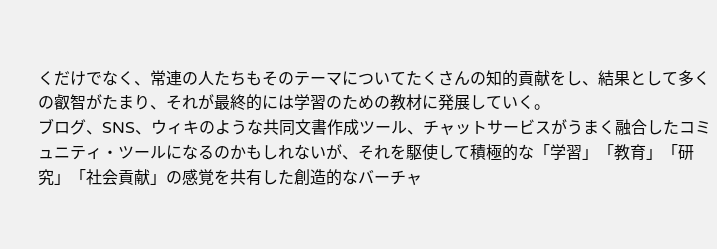くだけでなく、常連の人たちもそのテーマについてたくさんの知的貢献をし、結果として多くの叡智がたまり、それが最終的には学習のための教材に発展していく。
ブログ、SNS、ウィキのような共同文書作成ツール、チャットサービスがうまく融合したコミュニティ・ツールになるのかもしれないが、それを駆使して積極的な「学習」「教育」「研究」「社会貢献」の感覚を共有した創造的なバーチャ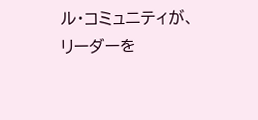ル・コミュニティが、リーダーを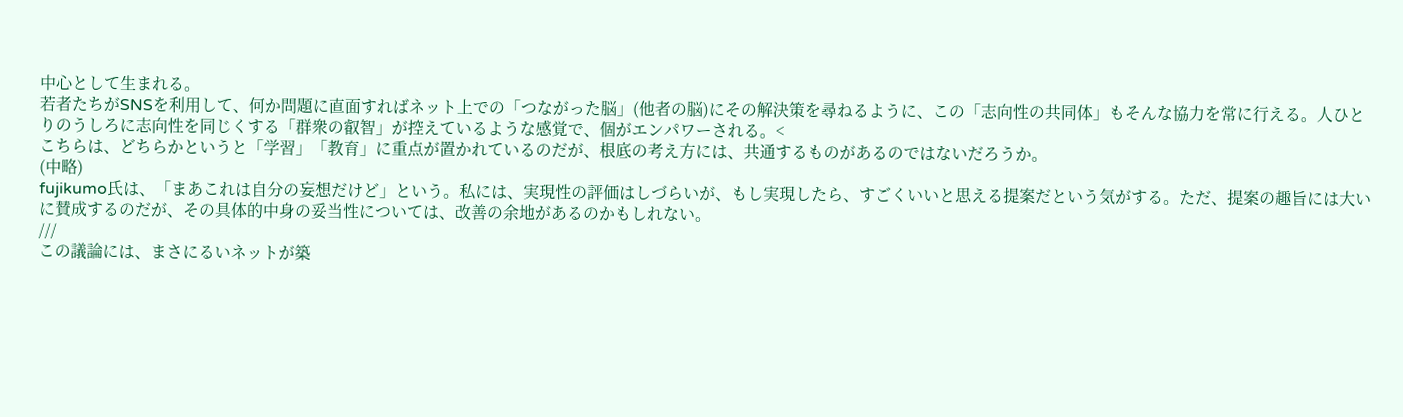中心として生まれる。
若者たちがSNSを利用して、何か問題に直面すればネット上での「つながった脳」(他者の脳)にその解決策を尋ねるように、この「志向性の共同体」もそんな協力を常に行える。人ひとりのうしろに志向性を同じくする「群衆の叡智」が控えているような感覚で、個がエンパワーされる。<
こちらは、どちらかというと「学習」「教育」に重点が置かれているのだが、根底の考え方には、共通するものがあるのではないだろうか。
(中略)
fujikumo氏は、「まあこれは自分の妄想だけど」という。私には、実現性の評価はしづらいが、もし実現したら、すごくいいと思える提案だという気がする。ただ、提案の趣旨には大いに賛成するのだが、その具体的中身の妥当性については、改善の余地があるのかもしれない。
///
この議論には、まさにるいネットが築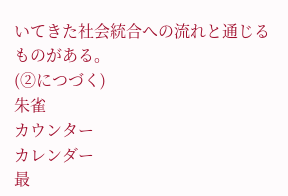いてきた社会統合への流れと通じるものがある。
(②につづく)
朱雀
カウンター
カレンダー
最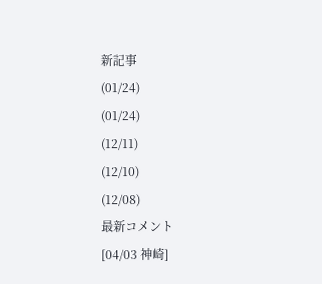新記事
(01/24)
(01/24)
(12/11)
(12/10)
(12/08)
最新コメント
[04/03 神崎]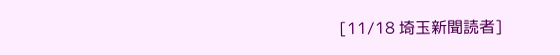[11/18 埼玉新聞読者]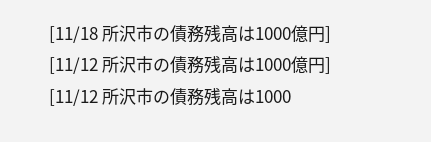[11/18 所沢市の債務残高は1000億円]
[11/12 所沢市の債務残高は1000億円]
[11/12 所沢市の債務残高は1000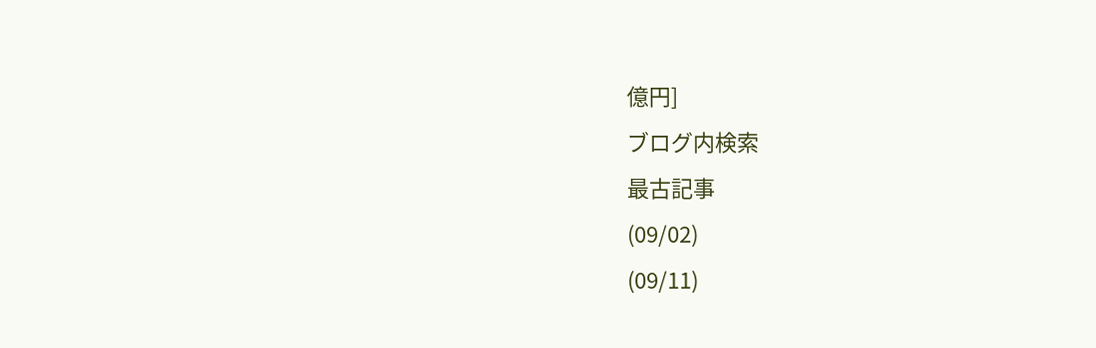億円]
ブログ内検索
最古記事
(09/02)
(09/11)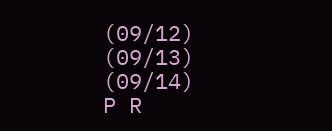(09/12)
(09/13)
(09/14)
P R